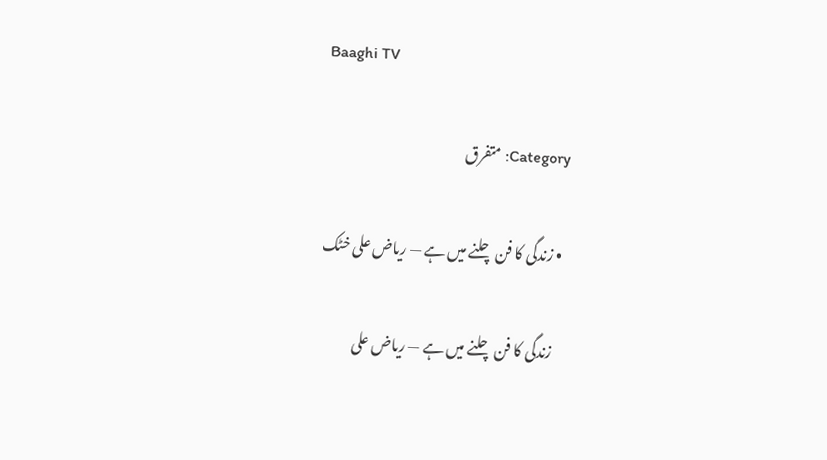Baaghi TV

Category: متفرق

  • زندگی کا فن چلنے میں ہے — ریاض علی خٹک

    زندگی کا فن چلنے میں ہے — ریاض علی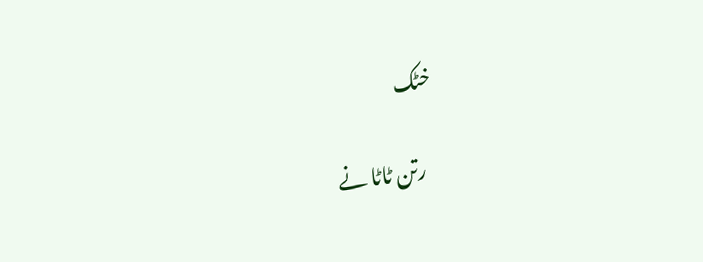خٹک

    رتن ٹاٹا نے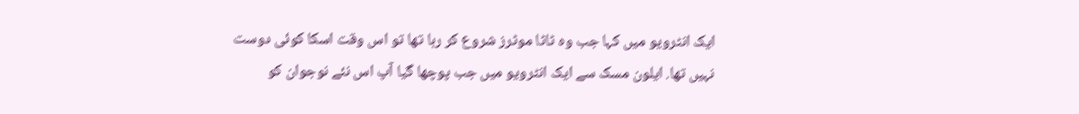ایک انٹرویو میں کہا جب وہ ٹاٹا موٹرز شروع کر رہا تھا تو اس وقت اسکا کوئی دوست نہیں تھا. ایلون مسک سے ایک انٹرویو میں جب پوچھا گیا آپ اس نئے نوجوان کو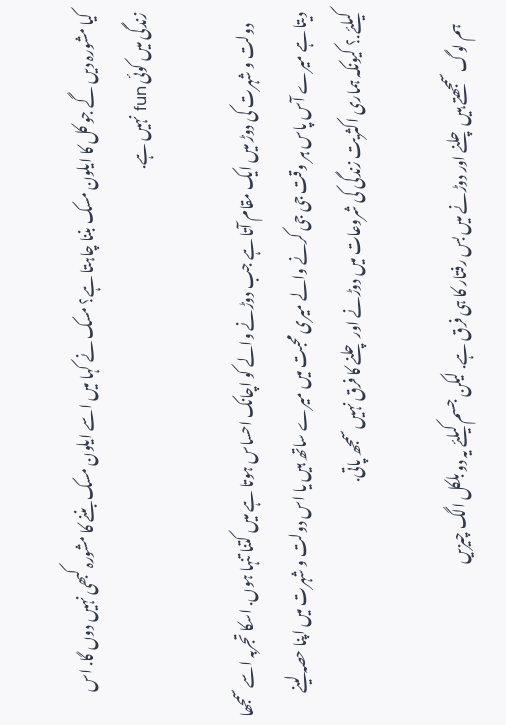کیا مشورہ دیں گے جو کل کا ایلون مسک بننا چاہتا ہے؟ مسک نے کہا میں اسے ایلون مسک بننے کا مشورہ کبھی نہیں دوں گا. اس زندگی میں کوئی fun نہیں ہے.

    دولت و شہرت کی دوڑ میں ایک مقام آتا ہے جب دوڑنے والے کو اچانک احساس ہوتا ہے میں کتنا تنہا ہوں. اسکا تجربہ اسے سمجھا دیتا ہے میرے آس پاس ہر وقت جی جی کرنے والے میری محبت میں میرے ساتھ ہیں یا اس دولت و شہرت میں اپنا حصہ لینے کیلئے.؟ کیونکہ ہماری اکثریت زندگی کی شروعات میں دوڑنے اور چلنے کا فرق نہیں سمجھ پاتی.

    ہم لوگ سمجھتے ہیں چلنے اور دوڑنے میں بس رفتار کا ہی فرق ہے. لیکن جسم کیلئے یہ دو بلکل الگ چیزیں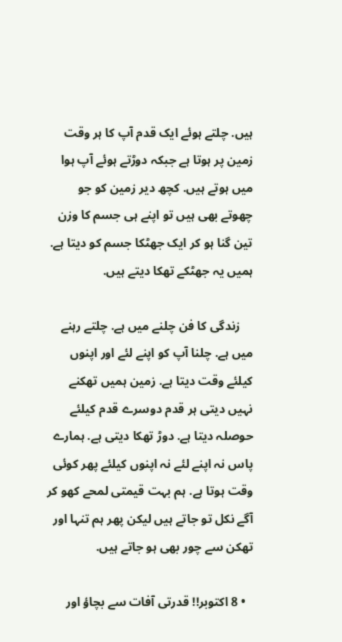ہیں. چلتے ہوئے ایک قدم آپ کا ہر وقت زمین پر ہوتا ہے جبکہ دوڑتے ہوئے آپ ہوا میں ہوتے ہیں. کچھ دیر زمین کو جو چھوتے بھی ہیں تو اپنے ہی جسم کا وزن تین گنا ہو کر ایک جھٹکا جسم کو دیتا ہے. ہمیں یہ جھٹکے تھکا دیتے ہیں.

    زندگی کا فن چلنے میں ہے. چلتے رہنے میں ہے. چلنا آپ کو اپنے لئے اور اپنوں کیلئے وقت دیتا ہے. زمین ہمیں تھکنے نہیں دیتی ہر قدم دوسرے قدم کیلئے حوصلہ دیتا ہے. دوڑ تھکا دیتی ہے. ہمارے پاس نہ اپنے لئے نہ اپنوں کیلئے پھر کوئی وقت ہوتا ہے. ہم بہت قیمتی لمحے کھو کر آگے نکل تو جاتے ہیں لیکن پھر ہم تنہا اور تھکن سے چور بھی ہو جاتے ہیں.

  • 8 اکتوبر!! قدرتی آفات سے بچاؤ اور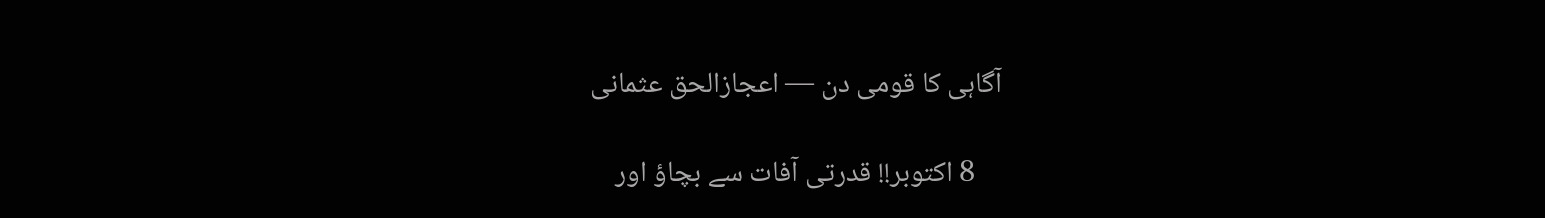آگاہی کا قومی دن — اعجازالحق عثمانی

    8 اکتوبر!! قدرتی آفات سے بچاؤ اور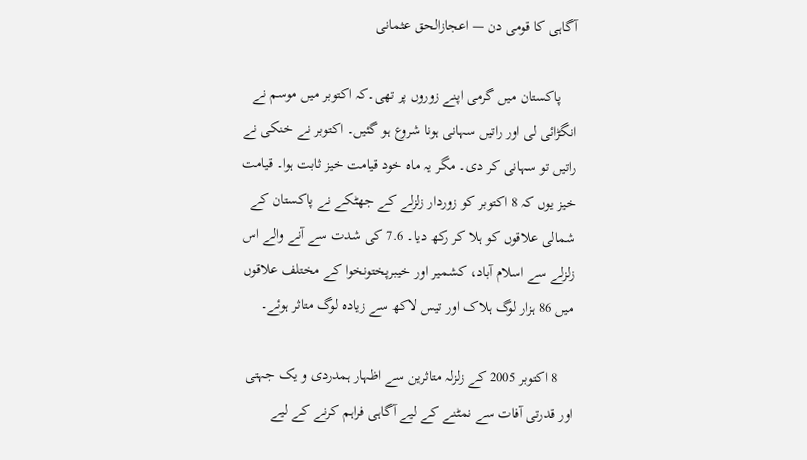آگاہی کا قومی دن — اعجازالحق عثمانی

    پاکستان میں گرمی اپنے زوروں پر تھی۔کہ اکتوبر میں موسم نے انگڑائی لی اور راتیں سہانی ہونا شروع ہو گئیں۔ اکتوبر نے خنکی نے راتیں تو سہانی کر دی۔ مگر یہ ماہ خود قیامت خیز ثابت ہوا۔ قیامت خیز یوں کہ 8 اکتوبر کو زوردار زلزلے کے جھٹکے نے پاکستان کے شمالی علاقوں کو ہلا کر رکھ دیا۔ 7.6 کی شدت سے آنے والے اس زلزلے سے اسلام آباد، کشمیر اور خیبرپختونخوا کے مختلف علاقوں میں 86 ہزار لوگ ہلاک اور تیس لاکھ سے زیادہ لوگ متاثر ہوئے۔

    8 اکتوبر 2005 کے زلزلہ متاثرین سے اظہار ہمدردی و یک جہتی اور قدرتی آفات سے نمٹنے کے لیے آگاہی فراہم کرنے کے لیے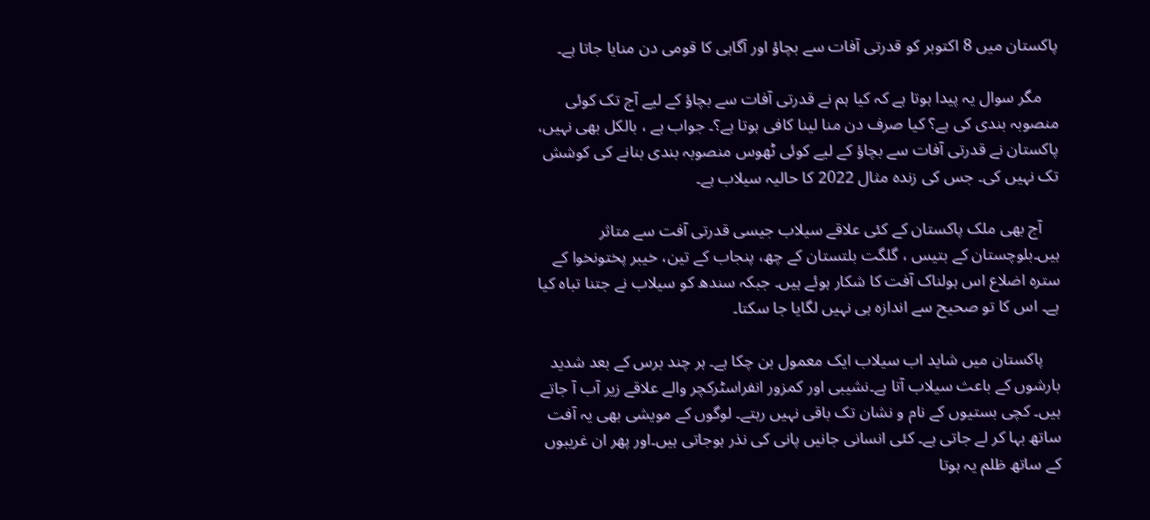پاکستان میں 8 اکتوبر کو قدرتی آفات سے بچاؤ اور آگاہی کا قومی دن منایا جاتا ہے۔

    مگر سوال یہ پیدا ہوتا ہے کہ کیا ہم نے قدرتی آفات سے بچاؤ کے لیے آج تک کوئی منصوبہ بندی کی ہے؟ کیا صرف دن منا لینا کافی ہوتا ہے؟۔ جواب ہے ، بالکل بھی نہیں، پاکستان نے قدرتی آفات سے بچاؤ کے لیے کوئی ٹھوس منصوبہ بندی بنانے کی کوشش تک نہیں کی۔ جس کی زندہ مثال 2022 کا حالیہ سیلاب ہے۔

    آج بھی ملک پاکستان کے کئی علاقے سیلاب جیسی قدرتی آفت سے متاثر ہیں۔بلوچستان کے بتیس ، گلگت بلتستان کے چھ، پنجاب کے تین، خیبر پختونخوا کے سترہ اضلاع اس ہولناک آفت کا شکار ہوئے ہیں۔ جبکہ سندھ کو سیلاب نے جتنا تباہ کیا ہے۔ اس کا تو صحیح سے اندازہ ہی نہیں لگایا جا سکتا۔

    پاکستان میں شاید اب سیلاب ایک معمول بن چکا ہے۔ ہر چند برس کے بعد شدید بارشوں کے باعث سیلاب آتا ہے۔نشیبی اور کمزور انفراسٹرکچر والے علاقے زیر آب آ جاتے ہیں۔ کچی بستیوں کے نام و نشان تک باقی نہیں رہتے۔ لوگوں کے مویشی بھی یہ آفت ساتھ بہا کر لے جاتی ہے۔ کئی انسانی جانیں پانی کی نذر ہوجاتی ہیں۔اور پھر ان غریبوں کے ساتھ ظلم یہ ہوتا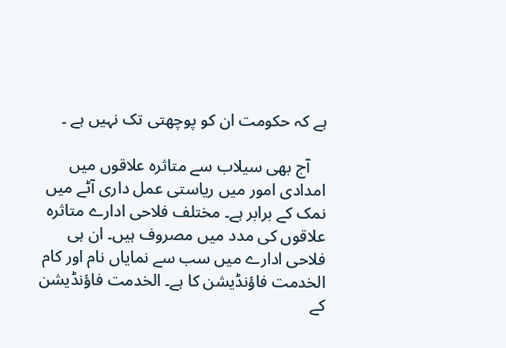ہے کہ حکومت ان کو پوچھتی تک نہیں ہے ۔

    آج بھی سیلاب سے متاثرہ علاقوں میں امدادی امور میں ریاستی عمل داری آٹے میں نمک کے برابر ہے۔ مختلف فلاحی ادارے متاثرہ علاقوں کی مدد میں مصروف ہیں۔ ان ہی فلاحی ادارے میں سب سے نمایاں نام اور کام الخدمت فاؤنڈیشن کا ہے۔ الخدمت فاؤنڈیشن کے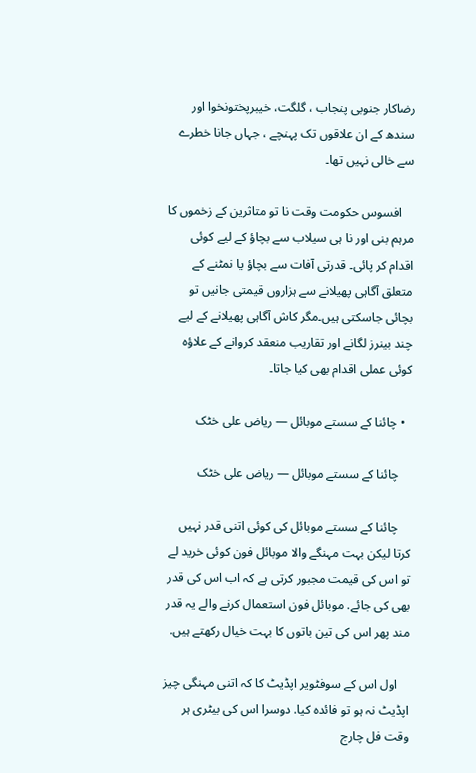رضاکار جنوبی پنجاب ، گلگت، خیبرپختونخوا اور سندھ کے ان علاقوں تک پہنچے ، جہاں جانا خطرے سے خالی نہیں تھا۔

    افسوس حکومت وقت نا تو متاثرین کے زخموں کا مرہم بنی اور نا ہی سیلاب سے بچاؤ کے لیے کوئی اقدام کر پائی۔ قدرتی آفات سے بچاؤ یا نمٹنے کے متعلق آگاہی پھیلانے سے ہزاروں قیمتی جانیں تو بچائی جاسکتی ہیں۔مگر کاش آگاہی پھیلانے کے لیے چند بینرز لگانے اور تقاریب منعقد کروانے کے علاؤہ کوئی عملی اقدام بھی کیا جاتا۔

  • چائنا کے سستے موبائل — ریاض علی خٹک

    چائنا کے سستے موبائل — ریاض علی خٹک

    چائنا کے سستے موبائل کی کوئی اتنی قدر نہیں کرتا لیکن بہت مہنگے والا موبائل فون کوئی خرید لے تو اس کی قیمت مجبور کرتی ہے کہ اب اس کی قدر بھی کی جائے. موبائل فون استعمال کرنے والے یہ قدر مند پھر اس کی تین باتوں کا بہت خیال رکھتے ہیں.

    اول اس کے سوفٹویر اپڈیٹ کا کہ اتنی مہنگی چیز اپڈیٹ نہ ہو تو فائدہ کیا. دوسرا اس کی بیٹری ہر وقت فل چارج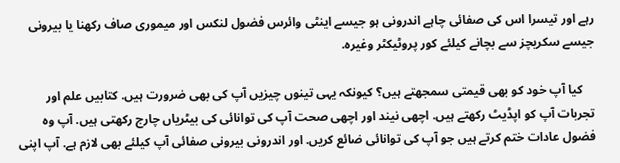رہے اور تیسرا اس کی صفائی چاہے اندرونی ہو جیسے اینٹی وائرس فضول لنکس اور میموری صاف رکھنا یا بیرونی جیسے سکریچز سے بچانے کیلئے کور پروٹیکٹر وغیرہ.

    کیا آپ خود کو بھی قیمتی سمجھتے ہیں؟ کیونکہ یہی تینوں چیزیں آپ کی بھی ضرورت ہیں. کتابیں علم اور تجربات آپ کو اپڈیٹ رکھتے ہیں. اچھی نیند اور اچھی صحت آپ کی توانائی کی بیٹریاں چارج رکھتی ہیں. آپ وہ فضول عادات ختم کرتے ہیں جو آپ کی توانائی ضائع کریں. اور اندرونی بیرونی صفائی آپ کیلئے بھی لازم ہے. آپ اپنی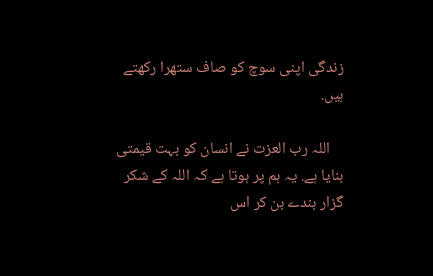زندگی اپنی سوچ کو صاف ستھرا رکھتے ہیں.

    اللہ رب العزت نے انسان کو بہت قیمتی بنایا ہے. یہ ہم پر ہوتا ہے کہ اللہ کے شکر گزار بندے بن کر اس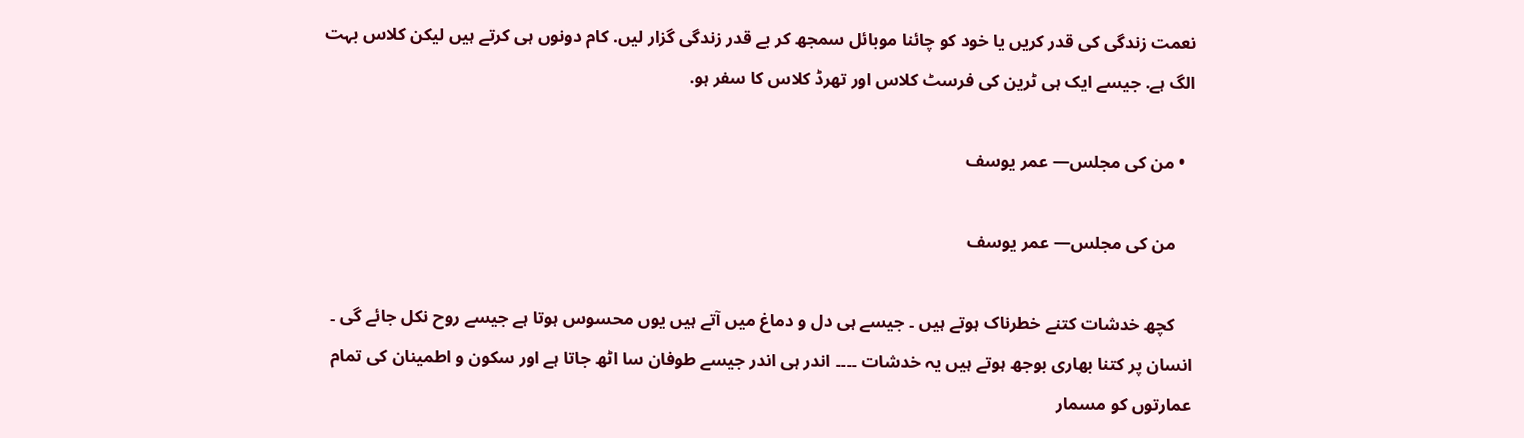نعمت زندگی کی قدر کریں یا خود کو چائنا موبائل سمجھ کر بے قدر زندگی گزار لیں. کام دونوں ہی کرتے ہیں لیکن کلاس بہت الگ ہے. جیسے ایک ہی ٹرین کی فرسٹ کلاس اور تھرڈ کلاس کا سفر ہو.

  • من کی مجلس— عمر یوسف

    من کی مجلس— عمر یوسف

    کچھ خدشات کتنے خطرناک ہوتے ہیں ۔ جیسے ہی دل و دماغ میں آتے ہیں یوں محسوس ہوتا ہے جیسے روح نکل جائے گی ۔ انسان پر کتنا بھاری بوجھ ہوتے ہیں یہ خدشات ۔۔۔۔ اندر ہی اندر جیسے طوفان سا اٹھ جاتا ہے اور سکون و اطمینان کی تمام عمارتوں کو مسمار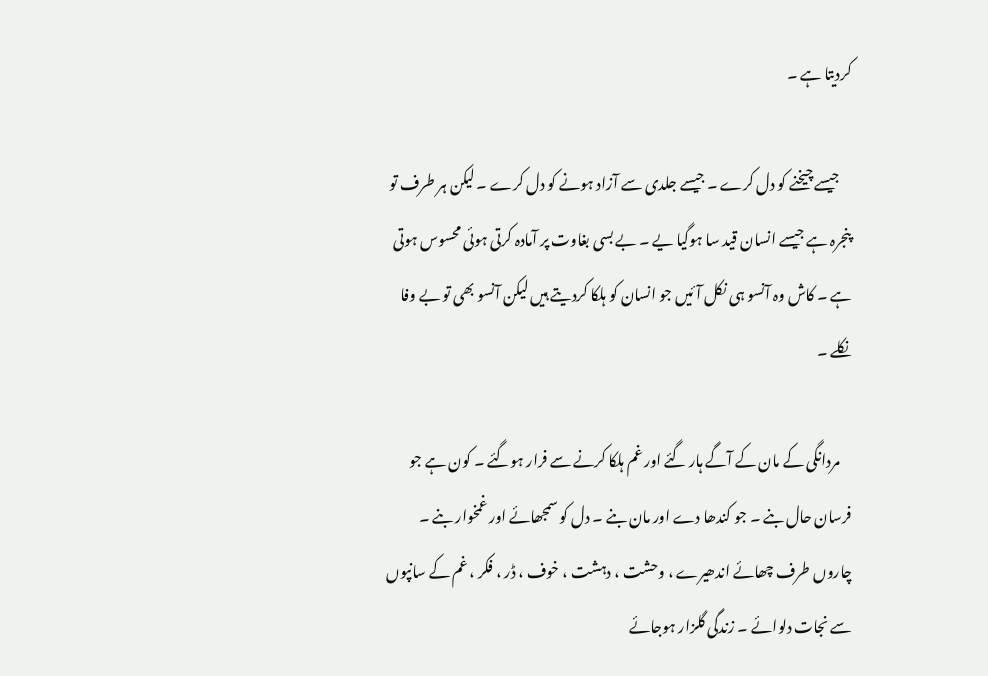کردیتا ہے ۔

    جیسے چیخنے کو دل کرے ۔ جیسے جلدی سے آزاد ہونے کو دل کرے ۔ لیکن ہر طرف تو پنجرہ ہے جیسے انسان قید سا ہوگیا یے ۔ بے بسی بغاوت پر آمادہ کرتی ہوئی محسوس ہوتی ہے ۔ کاش وہ آنسو ہی نکل آئیں جو انسان کو ہلکا کردیتے ہیں لیکن آنسو بھی تو بے وفا نکلے ۔

    مردانگی کے مان کے آگے ہار گئے اور غم ہلکا کرنے سے فرار ہوگئے ۔ کون ہے جو فرسان حال بنے ۔ جو کندھا دے اور مان بنے ۔ دل کو سمجھائے اور غمخوار بنے ۔ چاروں طرف چھائے اندھیرے ، وحشت ، دہشت ، خوف ، ڈر ، فکر ، غم کے سانپوں سے نجات دلوائے ۔ زندگی گلزار ہوجائے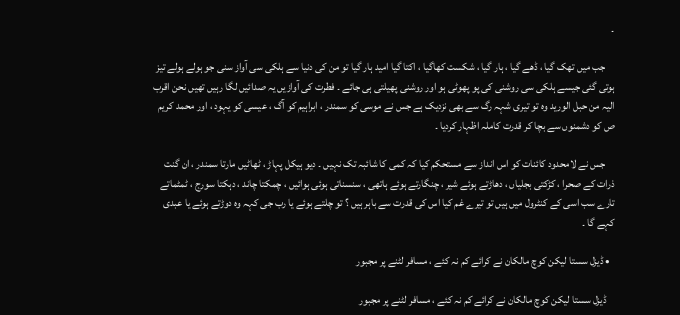۔

    جب میں تھک گیا ، ڈھے گیا ، ہار گیا ، شکست کھاگیا ، اکتا گیا امید ہار گیا تو من کی دنیا سے ہلکی سی آواز سنی جو ہولے ہولے تیز ہوتی گئی جیسے ہلکی سی روشنی کی پو پھوٹی ہو اور روشنی پھیلتی ہی جائے ۔ فطرت کی آوازیں یہ صدائیں لگا رہیں تھیں نحن اقرب الیہ من حبل الورید وہ تو تیری شہہ رگ سے بھی نزدیک ہے جس نے موسی کو سمندر ، ابراہیم کو آگ ، عیسی کو یہود ، اور محمد کریم ص کو دشمنوں سے بچا کر قدرت کاملہ اظہار کردیا ۔

    جس نے لامحدود کائنات کو اس انداز سے مستحکم کیا کہ کمی کا شائبہ تک نہیں ۔ دیو ہیکل پہاڑ ، ٹھاٹیں مارتا سمندر ، ان گنت ذرات کے صحرا ، کڑکتی بجلیاں ، دھاڑتے ہوئے شیر ، چنگارتے ہوئے ہاتھی ، سنسناتی ہوئی ہوائیں ، چمکتا چاند ، دہکتا سورج ، ٹمٹماتے تارے سب اسی کے کنٹرول میں ہیں تو تیرے غم کیا اس کی قدرت سے باہر ہیں ؟ تو چلتے ہوئے یا رب جی کہہ وہ دوڑتے ہوئے یا عبدی کہے گا ۔

  • ڈیزل سستا لیکن کوچ مالکان نے کرائے کم نہ کئے ، مسافر لٹنے پر مجبور

    ڈیزل سستا لیکن کوچ مالکان نے کرائے کم نہ کئے ، مسافر لٹنے پر مجبور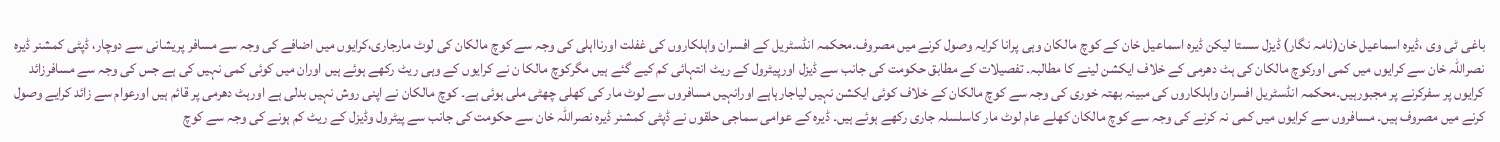باغی ٹی وی ،ڈیرہ اسماعیل خان(نامہ نگار) ڈیزل سستا لیکن ڈیرہ اسماعیل خان کے کوچ مالکان وہی پرانا کرایہ وصول کرنے میں مصروف۔محکمہ انڈسٹریل کے افسران واہلکاروں کی غفلت اورنااہلی کی وجہ سے کوچ مالکان کی لوٹ مارجاری،کرایوں میں اضافے کی وجہ سے مسافر پریشانی سے دوچار، ڈپٹی کمشنر ڈیرہ نصراللہ خان سے کرایوں میں کمی اورکوچ مالکان کی ہٹ دھرمی کے خلاف ایکشن لینے کا مطالبہ۔ تفصیلات کے مطابق حکومت کی جانب سے ڈیزل اورپیٹرول کے ریٹ انتہائی کم کیے گئے ہیں مگرکوچ مالکا ن نے کرایوں کے وہی ریٹ رکھے ہوئے ہیں اوران میں کوئی کمی نہیں کی ہے جس کی وجہ سے مسافرزائد کرایوں پر سفرکرنے پر مجبورہیں۔محکمہ انڈسٹریل افسران واہلکاروں کی مبینہ بھتہ خوری کی وجہ سے کوچ مالکان کے خلاف کوئی ایکشن نہیں لیاجارہاہے اورانہیں مسافروں سے لوٹ مار کی کھلی چھٹی ملی ہوئی ہے۔ کوچ مالکان نے اپنی روش نہیں بدلی ہے اورہٹ دھرمی پر قائم ہیں اورعوام سے زائد کرایے وصول کرنے میں مصروف ہیں۔ مسافروں سے کرایوں میں کمی نہ کرنے کی وجہ سے کوچ مالکان کھلے عام لوٹ مار کاسلسلہ جاری رکھے ہوئے ہیں۔ ڈیرہ کے عوامی سماجی حلقوں نے ڈپٹی کمشنر ڈیرہ نصراللہ خان سے حکومت کی جانب سے پیٹرول وڈیزل کے ریٹ کم ہونے کی وجہ سے کوچ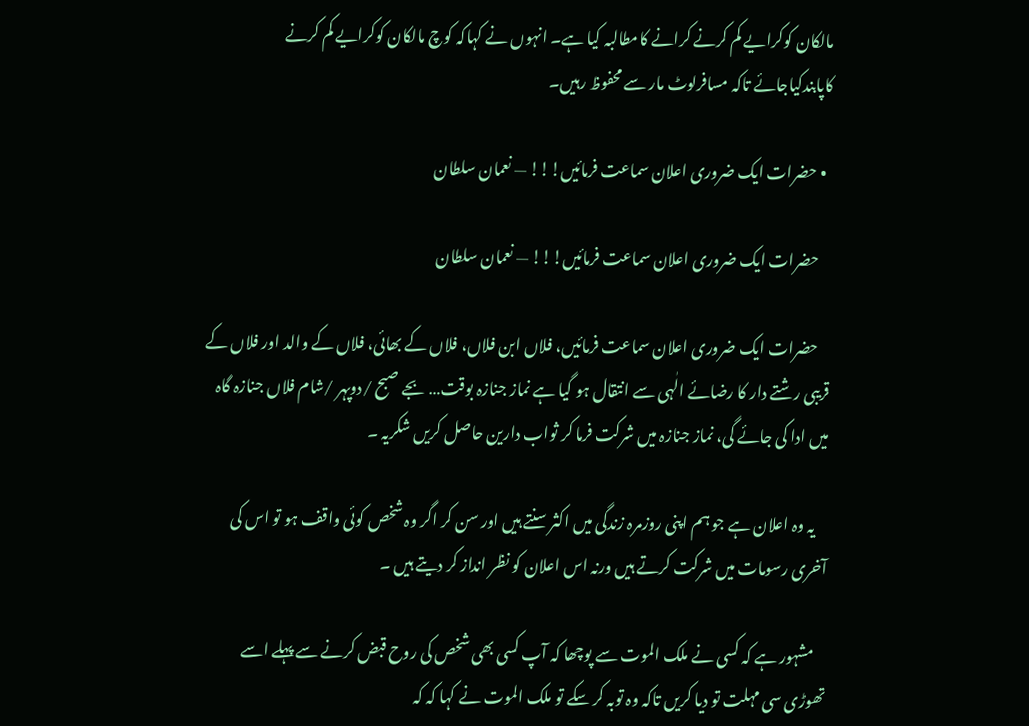مالکان کوکرایے کم کرنے کرانے کامطالبہ کیا ہے۔ انہوں نے کہاکہ کوچ مالکان کوکرایے کم کرنے کاپابندکیاجائے تاکہ مسافرلوٹ مار سے محفوظ رہیں۔

  • حضرات ایک ضروری اعلان سماعت فرمائیں!!! — نعمان سلطان

    حضرات ایک ضروری اعلان سماعت فرمائیں!!! — نعمان سلطان

    حضرات ایک ضروری اعلان سماعت فرمائیں، فلاں ابن فلاں، فلاں کے بھائی، فلاں کے والد اور فلاں کے قریبی رشتے دار کا رضائے الٰہی سے انتقال ہو گیا ہے نماز جنازہ بوقت… بجے صبح /دوپہر /شام فلاں جنازہ گاہ میں ادا کی جائے گی، نماز جنازہ میں شرکت فرما کر ثواب دارین حاصل کریں شکریہ ۔

    یہ وہ اعلان ہے جو ہم اپنی روزمرہ زندگی میں اکثر سنتے ہیں اور سن کر اگر وہ شخص کوئی واقف ہو تو اس کی آخری رسومات میں شرکت کرتے ہیں ورنہ اس اعلان کو نظر انداز کر دیتے ہیں ۔

    مشہور ہے کہ کسی نے ملک الموت سے پوچھا کہ آپ کسی بھی شخص کی روح قبض کرنے سے پہلے اسے تھوڑی سی مہلت تو دیا کریں تاکہ وہ توبہ کر سکے تو ملک الموت نے کہا کہ کہ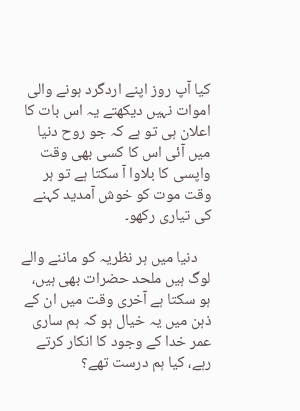کیا آپ روز اپنے اردگرد ہونے والی اموات نہیں دیکھتے یہ اس بات کا اعلان ہی تو ہے کہ جو روح دنیا میں آئی اس کا کسی بھی وقت واپسی کا بلاوا آ سکتا ہے تو ہر وقت موت کو خوش آمدید کہنے کی تیاری رکھو۔

    دنیا میں ہر نظریہ کو ماننے والے لوگ ہیں ملحد حضرات بھی ہیں، ہو سکتا ہے آخری وقت میں ان کے ذہن میں یہ خیال ہو کہ ہم ساری عمر خدا کے وجود کا انکار کرتے رہے، کیا ہم درست تھے؟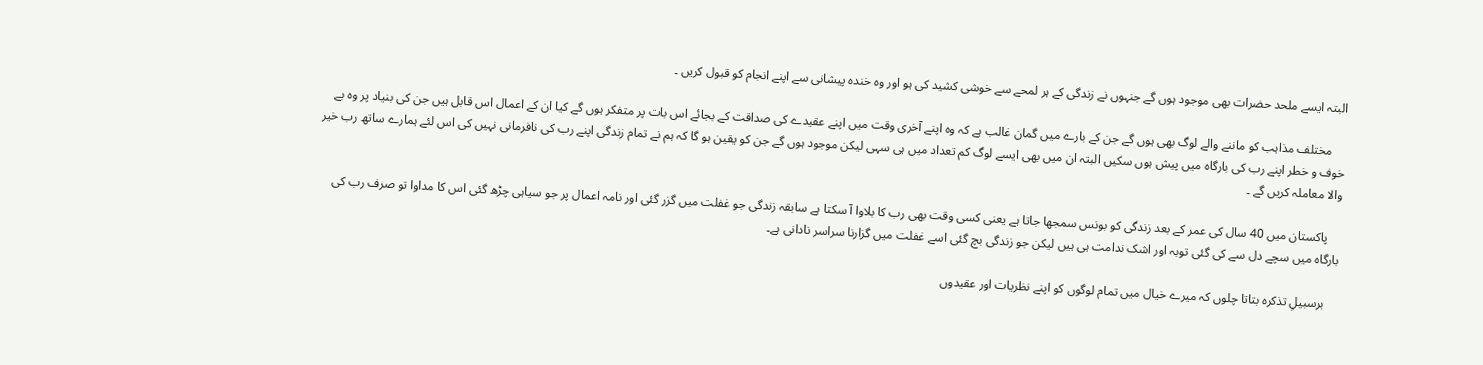البتہ ایسے ملحد حضرات بھی موجود ہوں گے جنہوں نے زندگی کے ہر لمحے سے خوشی کشید کی ہو اور وہ خندہ پیشانی سے اپنے انجام کو قبول کریں ۔

    مختلف مذاہب کو ماننے والے لوگ بھی ہوں گے جن کے بارے میں گمان غالب ہے کہ وہ اپنے آخری وقت میں اپنے عقیدے کی صداقت کے بجائے اس بات پر متفکر ہوں گے کیا ان کے اعمال اس قابل ہیں جن کی بنیاد پر وہ بے خوف و خطر اپنے رب کی بارگاہ میں پیش ہوں سکیں البتہ ان میں بھی ایسے لوگ کم تعداد میں ہی سہی لیکن موجود ہوں گے جن کو یقین ہو گا کہ ہم نے تمام زندگی اپنے رب کی نافرمانی نہیں کی اس لئے ہمارے ساتھ رب خیر والا معاملہ کریں گے ۔

    پاکستان میں 40 سال کی عمر کے بعد زندگی کو بونس سمجھا جاتا ہے یعنی کسی وقت بھی رب کا بلاوا آ سکتا ہے سابقہ زندگی جو غفلت میں گزر گئی اور نامہ اعمال پر جو سیاہی چڑھ گئی اس کا مداوا تو صرف رب کی بارگاہ میں سچے دل سے کی گئی توبہ اور اشک ندامت ہی ہیں لیکن جو زندگی بچ گئی اسے غفلت میں گزارنا سراسر نادانی ہے۔

    برسبیلِ تذکرہ بتاتا چلوں کہ میرے خیال میں تمام لوگوں کو اپنے نظریات اور عقیدوں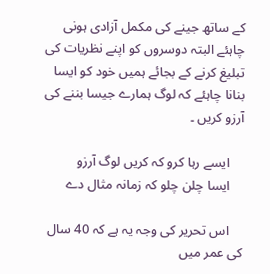کے ساتھ جینے کی مکمل آزادی ہونی چاہئے البتہ دوسروں کو اپنے نظریات کی تبلیغ کرنے کے بجائے ہمیں خود کو ایسا بنانا چاہئے کہ لوگ ہمارے جیسا بننے کی آرزو کریں ۔

    ایسے رہا کرو کہ کریں لوگ آرزو
    ایسا چلن چلو کہ زمانہ مثال دے

    اس تحریر کی وجہ یہ ہے کہ 40 سال کی عمر میں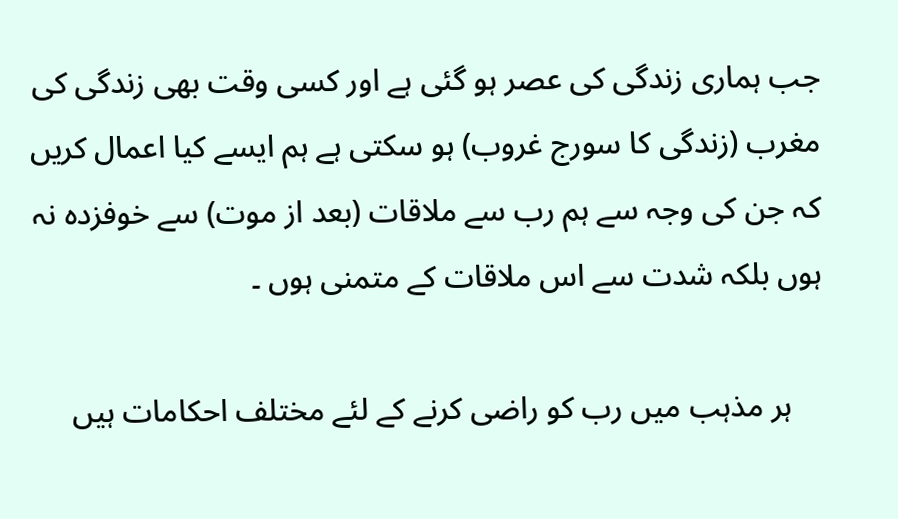جب ہماری زندگی کی عصر ہو گئی ہے اور کسی وقت بھی زندگی کی مغرب (زندگی کا سورج غروب) ہو سکتی ہے ہم ایسے کیا اعمال کریں کہ جن کی وجہ سے ہم رب سے ملاقات (بعد از موت) سے خوفزدہ نہ ہوں بلکہ شدت سے اس ملاقات کے متمنی ہوں ۔

    ہر مذہب میں رب کو راضی کرنے کے لئے مختلف احکامات ہیں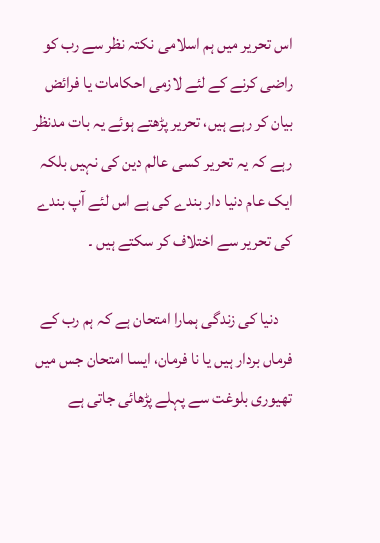اس تحریر میں ہم اسلامی نکتہ نظر سے رب کو راضی کرنے کے لئے لازمی احکامات یا فرائض بیان کر رہے ہیں، تحریر پڑھتے ہوئے یہ بات مدنظر رہے کہ یہ تحریر کسی عالم دین کی نہیں بلکہ ایک عام دنیا دار بندے کی ہے اس لئے آپ بندے کی تحریر سے اختلاف کر سکتے ہیں ۔

    دنیا کی زندگی ہمارا امتحان ہے کہ ہم رب کے فرماں بردار ہیں یا نا فرمان، ایسا امتحان جس میں تھیوری بلوغت سے پہلے پڑھائی جاتی ہے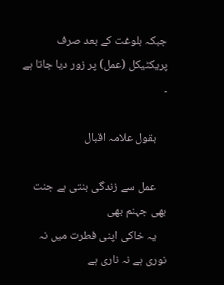جبکہ بلوغت کے بعد صرف پریکٹیکل (عمل) پر زور دیا جاتا ہے ۔

    بقول علامہ اقبال

    عمل سے زندگی بنتی ہے جنت بھی جہنم بھی
    یہ خاکی اپنی فطرت میں نہ نوری ہے نہ ناری ہے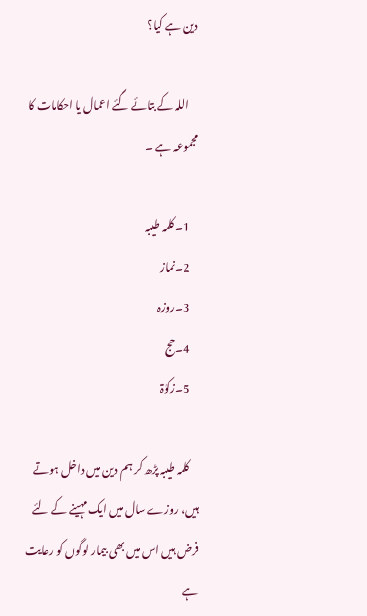دین ہے کیا؟

    اللہ کے بتائے گئے اعمال یا احکامات کا مجموعہ ہے ۔

    1۔کلمہ طیبہ
    2۔نماز
    3۔روزہ
    4۔حج
    5۔زکوٰۃ

    کلمہ طیبہ پڑھ کر ہم دین میں داخل ہوتے ہیں، روزے سال میں ایک مہینے کے لئے فرض ہیں اس میں بھی بیمار لوگوں کو رعایت ہے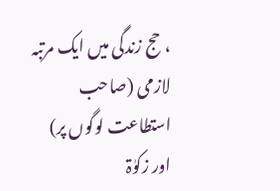، حج زندگی میں ایک مرتبہ لازمی (صاحب استطاعت لوگوں پر) اور زکوٰۃ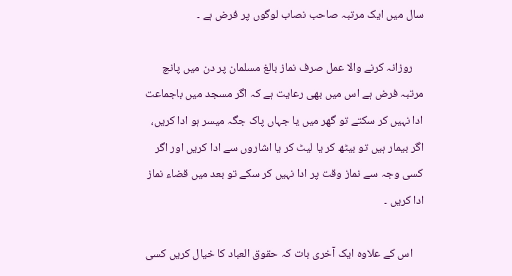سال میں ایک مرتبہ صاحب نصاب لوگوں پر فرض ہے ۔

    روزانہ کرنے والا عمل صرف نماز بالغ مسلمان پر دن میں پانچ مرتبہ فرض ہے اس میں بھی رعایت ہے کہ اگر مسجد میں باجماعت ادا نہیں کر سکتے تو گھر میں یا جہاں پاک جگہ میسر ہو ادا کریں، اگر بیمار ہیں تو بیٹھ کر یا لیٹ کر یا اشاروں سے ادا کریں اور اگر کسی وجہ سے نماز وقت پر ادا نہیں کر سکے تو بعد میں قضاء نماز ادا کریں ۔

    اس کے علاوہ ایک آخری بات کہ حقوق العباد کا خیال کریں کسی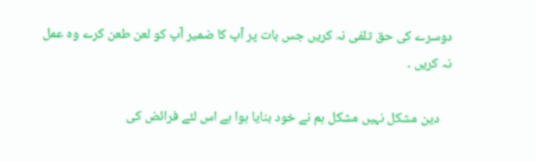دوسرے کی حق تلفی نہ کریں جس بات پر آپ کا ضمیر آپ کو لعن طعن کرے وہ عمل نہ کریں ۔

    دین مشکل نہیں مشکل ہم نے خود بنایا ہوا ہے اس لئے فرائض کی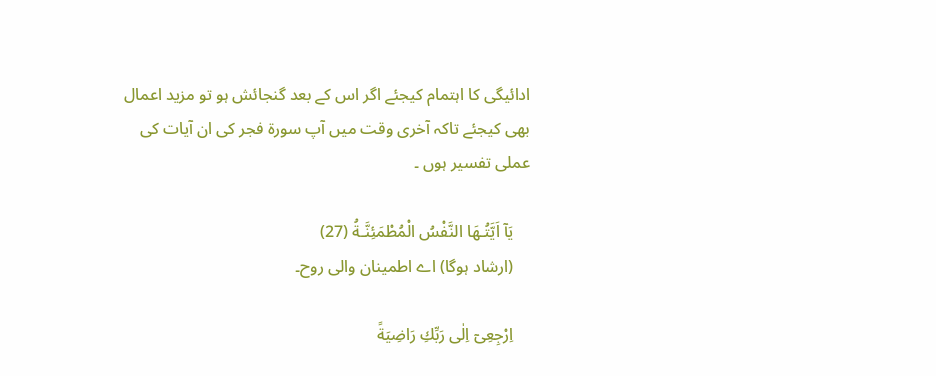ادائیگی کا اہتمام کیجئے اگر اس کے بعد گنجائش ہو تو مزید اعمال بھی کیجئے تاکہ آخری وقت میں آپ سورۃ فجر کی ان آیات کی عملی تفسیر ہوں ۔

    يَآ اَيَّتُـهَا النَّفْسُ الْمُطْمَئِنَّـةُ (27)
    (ارشاد ہوگا) اے اطمینان والی روح۔

    اِرْجِعِىٓ اِلٰى رَبِّكِ رَاضِيَةً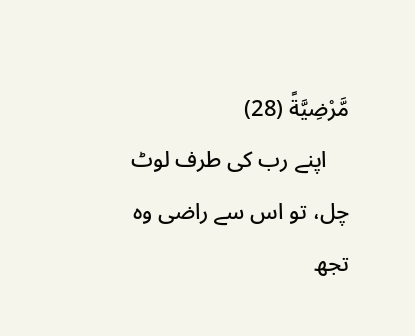مَّرْضِيَّةً (28)
    اپنے رب کی طرف لوٹ چل، تو اس سے راضی وہ تجھ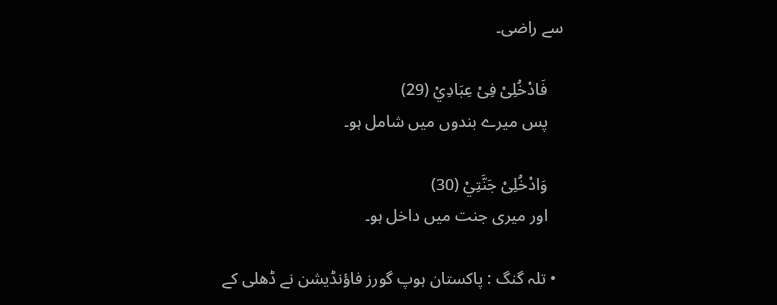سے راضی۔

    فَادْخُلِىْ فِىْ عِبَادِيْ (29)
    پس میرے بندوں میں شامل ہو۔

    وَادْخُلِىْ جَنَّتِيْ (30)
    اور میری جنت میں داخل ہو۔

  • تلہ گنگ : پاکستان ہوپ گورز فاؤنڈیشن نے ڈھلی کے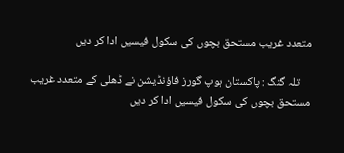متعدد غریب مستحق بچوں کی سکول فیسیں ادا کر دیں

    تلہ گنگ : پاکستان ہوپ گورز فاؤنڈیشن نے ڈھلی کے متعدد غریب مستحق بچوں کی سکول فیسیں ادا کر دیں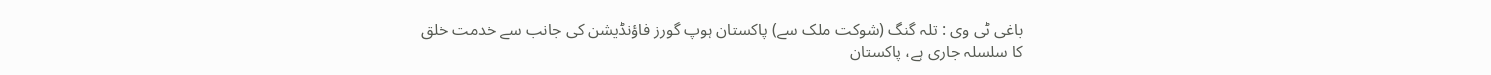باغی ٹی وی : تلہ گنگ (شوکت ملک سے) پاکستان ہوپ گورز فاؤنڈیشن کی جانب سے خدمت خلق کا سلسلہ جاری ہے، پاکستان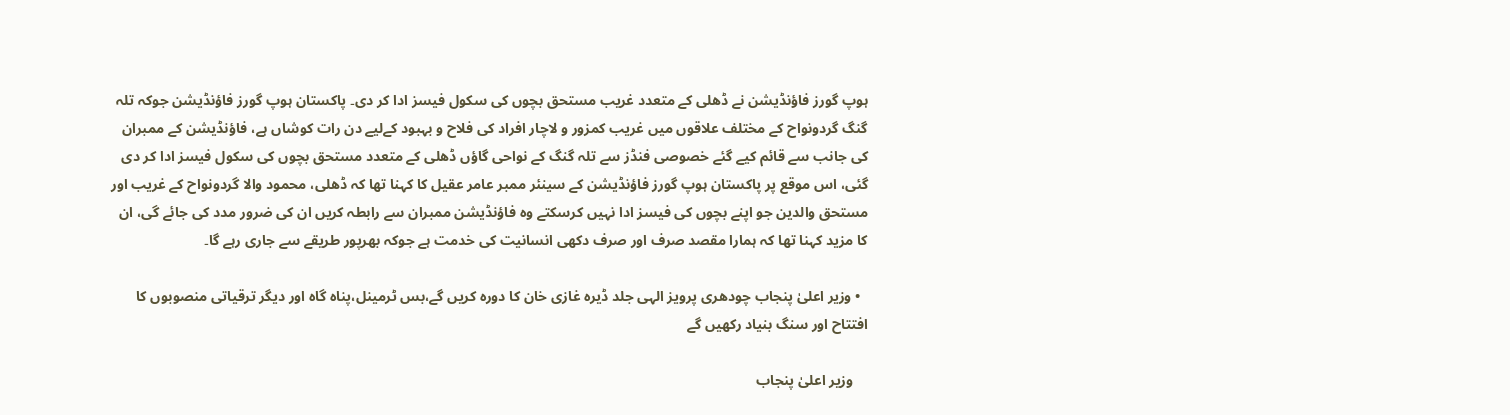ہوپ گورز فاؤنڈیشن نے ڈھلی کے متعدد غریب مستحق بچوں کی سکول فیسز ادا کر دی۔ پاکستان ہوپ گورز فاؤنڈیشن جوکہ تلہ گنگ گردونواح کے مختلف علاقوں میں غریب کمزور و لاچار افراد کی فلاح و بہبود کےلیے دن رات کوشاں ہے، فاؤنڈیشن کے ممبران کی جانب سے قائم کیے گئے خصوصی فنڈز سے تلہ گنگ کے نواحی گاؤں ڈھلی کے متعدد مستحق بچوں کی سکول فیسز ادا کر دی گئی، اس موقع پر پاکستان ہوپ گورز فاؤنڈیشن کے سینئر ممبر عامر عقیل کا کہنا تھا کہ ڈھلی، محمود والا گردونواح کے غریب اور مستحق والدین جو اپنے بچوں کی فیسز ادا نہیں کرسکتے وہ فاؤنڈیشن ممبران سے رابطہ کریں ان کی ضرور مدد کی جائے گی، ان کا مزید کہنا تھا کہ ہمارا مقصد صرف اور صرف دکھی انسانیت کی خدمت ہے جوکہ بھرپور طریقے سے جاری رہے گا۔

  • وزیر اعلیٰ پنجاب چودھری پرویز الہی جلد ڈیرہ غازی خان کا دورہ کریں گے،بس ٹرمینل،پناہ گاہ اور دیگر ترقیاتی منصوبوں کا افتتاح اور سنگ بنیاد رکھیں گے

    وزیر اعلیٰ پنجاب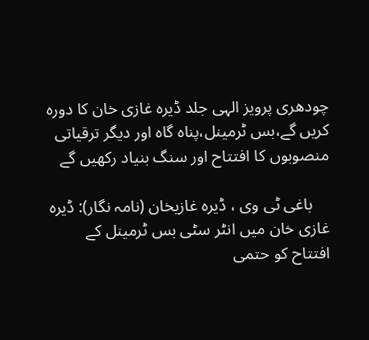چودھری پرویز الہی جلد ڈیرہ غازی خان کا دورہ کریں گے،بس ٹرمینل،پناہ گاہ اور دیگر ترقیاتی منصوبوں کا افتتاح اور سنگ بنیاد رکھیں گے

    باغی ٹی وی ، ڈیرہ غازیخان (نامہ نگار): ڈیرہ غازی خان میں انٹر سٹی بس ٹرمینل کے افتتاح کو حتمی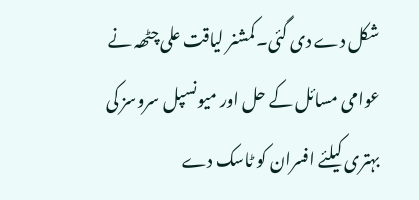شکل دے دی گئی۔کمشنر لیاقت علی چٹھہ نے عوامی مسائل کے حل اور میونسپل سروسز کی بہتری کیلئے افسران کو ٹاسک دے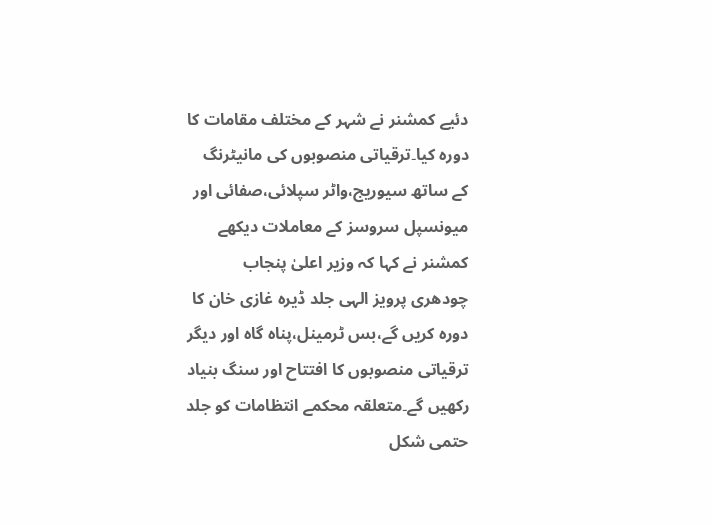دئیے کمشنر نے شہر کے مختلف مقامات کا دورہ کیا۔ترقیاتی منصوبوں کی مانیٹرنگ کے ساتھ سیوریج،واٹر سپلائی،صفائی اور میونسپل سروسز کے معاملات دیکھے کمشنر نے کہا کہ وزیر اعلیٰ پنجاب چودھری پرویز الہی جلد ڈیرہ غازی خان کا دورہ کریں گے،بس ٹرمینل،پناہ گاہ اور دیگر ترقیاتی منصوبوں کا افتتاح اور سنگ بنیاد رکھیں گے۔متعلقہ محکمے انتظامات کو جلد حتمی شکل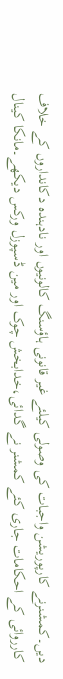دیں۔کمشنرنے کارپوریشن واجبات کی وصولی کیلئے غیر قانونی ہاؤسنگ کالونیوں اور نادہندہ دکانداروں کے خلاف کارروائی کے احکامات جاری کئے کمشنر نے گدائی،خدابخش چوک اور مین ڈسپوزل ورکس دیکھے۔مانکا کینال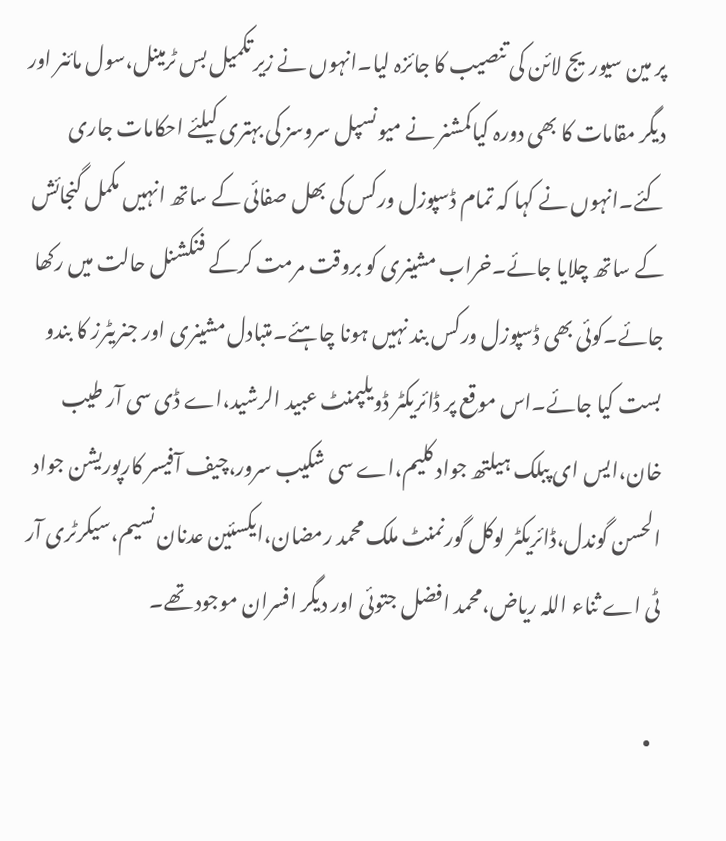پر مین سیوریج لائن کی تنصیب کا جائزہ لیا۔انہوں نے زیر تکمیل بس ٹرمینل،سول مائنر اور دیگر مقامات کا بھی دورہ کیاکمشنر نے میونسپل سروسز کی بہتری کیلئے احکامات جاری کئے۔انہوں نے کہا کہ تمام ڈسپوزل ورکس کی بھل صفائی کے ساتھ انہیں مکمل گنجائش کے ساتھ چلایا جائے۔خراب مشینری کو بروقت مرمت کرکے فنکشنل حالت میں رکھا جائے۔کوئی بھی ڈسپوزل ورکس بند نہیں ہونا چاہئے۔متبادل مشینری اور جنریٹرز کا بندو بست کیا جائے۔اس موقع پر ڈائریکٹر ڈویلپمنٹ عبید الرشید،اے ڈی سی آر طیب خان،ایس ای پبلک ہیلتھ جواد کلیم،اے سی شکیب سرور،چیف آفیسر کارپوریشن جواد الحسن گوندل،ڈائریکٹر لوکل گورنمنٹ ملک محمد رمضان،ایکسئین عدنان نسیم،سیکرٹری آر ٹی اے ثناء اللہ ریاض،محمد افضل جتوئی اور دیگر افسران موجود تھے۔

  •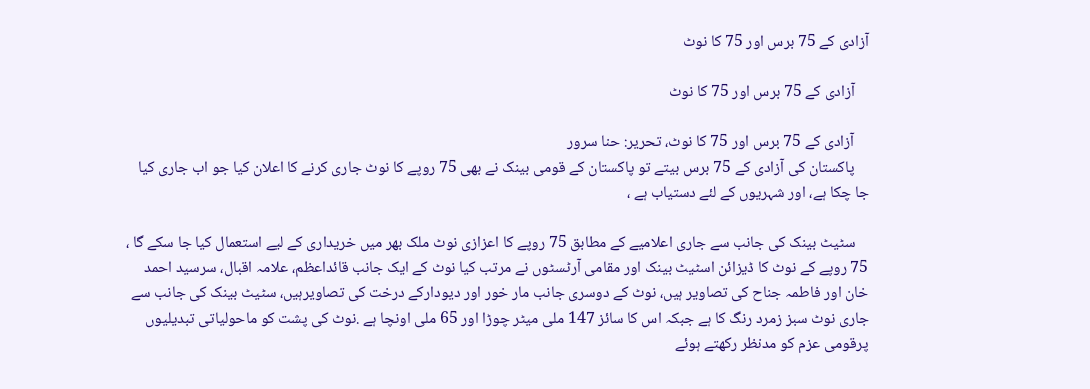آزادی کے 75 برس اور 75 کا نوٹ

    آزادی کے 75 برس اور 75 کا نوٹ

    آزادی کے 75 برس اور 75 کا نوٹ، تحریر: حنا سرور
    پاکستان کی آزادی کے 75 برس بیتے تو پاکستان کے قومی بینک نے بھی 75 روپے کا نوٹ جاری کرنے کا اعلان کیا جو اب جاری کیا جا چکا ہے، اور شہریوں کے لئے دستیاب ہے ،

    سٹیٹ بینک کی جانب سے جاری اعلامیے کے مطابق 75 روپے کا اعزازی نوٹ ملک بھر میں خریداری کے لیے استعمال کیا جا سکے گا ، 75 روپے کے نوٹ کا ڈیزائن اسٹیٹ بینک اور مقامی آرٹسٹوں نے مرتب کیا نوٹ کے ایک جانب قائداعظم، علامہ اقبال، سرسید احمد خان اور فاطمہ جناح کی تصاویر ہیں، نوٹ کے دوسری جانب مار خور اور دیودارکے درخت کی تصاویرہیں، سٹیٹ بینک کی جانب سے جاری نوٹ سبز زمرد رنگ کا ہے جبکہ اس کا سائز 147 ملی میٹر چوڑا اور 65 ملی اونچا ہے .نوٹ کی پشت کو ماحولیاتی تبدیلیوں پرقومی عزم کو مدنظر رکھتے ہوئے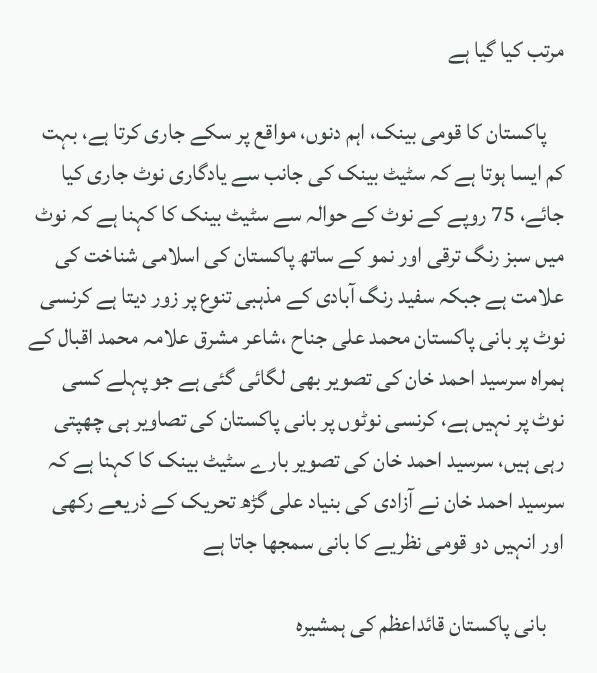مرتب کیا گیا ہے

    پاکستان کا قومی بینک، اہم دنوں، مواقع پر سکے جاری کرتا ہے، بہت کم ایسا ہوتا ہے کہ سٹیٹ بینک کی جانب سے یادگاری نوٹ جاری کیا جائے، 75 روپے کے نوٹ کے حوالہ سے سٹیٹ بینک کا کہنا ہے کہ نوٹ میں سبز رنگ ترقی اور نمو کے ساتھ پاکستان کی اسلامی شناخت کی علامت ہے جبکہ سفید رنگ آبادی کے مذہبی تنوع پر زور دیتا ہے کرنسی نوٹ پر بانی پاکستان محمد علی جناح ،شاعر مشرق علامہ محمد اقبال کے ہمراہ سرسید احمد خان کی تصویر بھی لگائی گئی ہے جو پہلے کسی نوٹ پر نہیں ہے، کرنسی نوٹوں پر بانی پاکستان کی تصاویر ہی چھپتی رہی ہیں، سرسید احمد خان کی تصویر بارے سٹیٹ بینک کا کہنا ہے کہ سرسید احمد خان نے آزادی کی بنیاد علی گڑھ تحریک کے ذریعے رکھی اور انہیں دو قومی نظریے کا بانی سمجھا جاتا ہے

    بانی پاکستان قائداعظم کی ہمشیرہ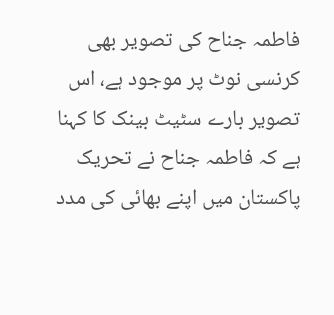فاطمہ جناح کی تصویر بھی کرنسی نوٹ پر موجود ہے، اس تصویر بارے سٹیٹ بینک کا کہنا ہے کہ فاطمہ جناح نے تحریک پاکستان میں اپنے بھائی کی مدد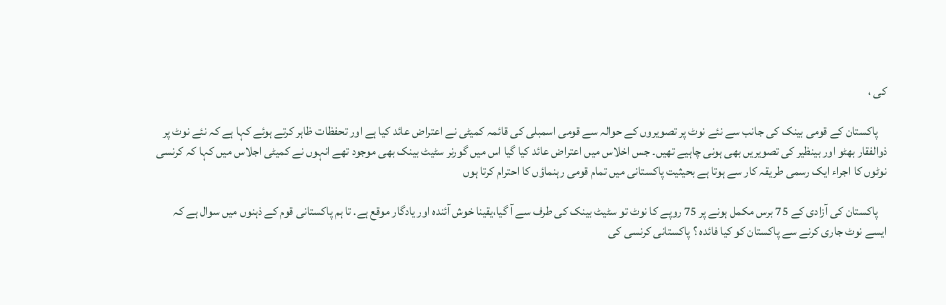کی ،

    پاکستان کے قومی بینک کی جانب سے نئے نوٹ پر تصویروں کے حوالہ سے قومی اسمبلی کی قائمہ کمیٹی نے اعتراض عائد کیا ہے اور تحفظات ظاہر کرتے ہوئے کہا ہے کہ نئے نوٹ پر ذوالفقار بھٹو اور بینظیر کی تصویریں بھی ہونی چاہیے تھیں۔ جس اخلاس میں اعتراض عائد کیا گیا اس میں گورنر سٹیٹ بینک بھی موجود تھے انہوں نے کمیٹی اجلاس میں کہا کہ کرنسی نوٹوں کا اجراء ایک رسمی طریقہ کار سے ہوتا ہے بحیثیت پاکستانی میں تمام قومی رہنماؤں کا احترام کرتا ہوں

    پاکستان کی آزادی کے 75 برس مکمل ہونے پر 75 روپے کا نوٹ تو سٹیٹ بینک کی طرف سے آ گیا،یقینا خوش آئندہ اور یادگار موقع ہے. تا ہم پاکستانی قوم کے ذہنوں میں سوال ہے کہ ایسے نوٹ جاری کرنے سے پاکستان کو کیا فائدہ ؟ پاکستانی کرنسی کی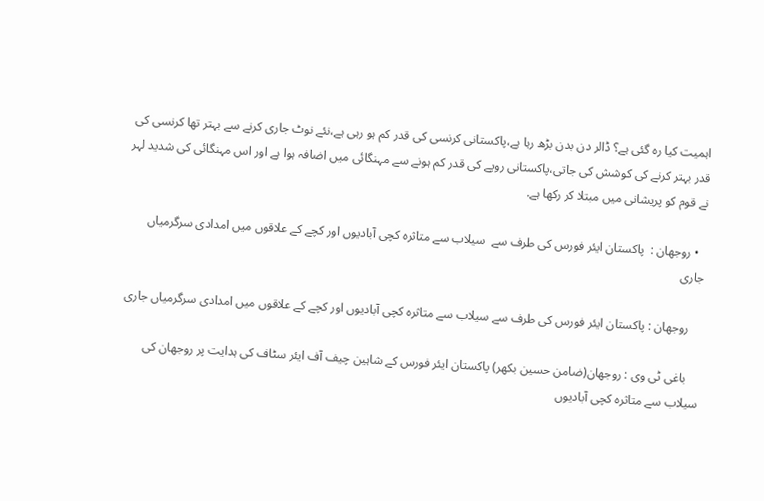اہمیت کیا رہ گئی ہے؟ ڈالر دن بدن بڑھ رہا ہے،پاکستانی کرنسی کی قدر کم ہو رہی ہے،نئے نوٹ جاری کرنے سے بہتر تھا کرنسی کی قدر بہتر کرنے کی کوشش کی جاتی،پاکستانی روپے کی قدر کم ہونے سے مہنگائی میں اضافہ ہوا ہے اور اس مہنگائی کی شدید لہر نے قوم کو پریشانی میں مبتلا کر رکھا ہے.

  • روجھان :  پاکستان ایئر فورس کی طرف سے  سیلاب سے متاثرہ کچی آبادیوں اور کچے کے علاقوں میں امدادی سرگرمیاں جاری

    روجھان : پاکستان ایئر فورس کی طرف سے سیلاب سے متاثرہ کچی آبادیوں اور کچے کے علاقوں میں امدادی سرگرمیاں جاری

    باغی ٹی وی : روجھان(ضامن حسین بکھر) پاکستان ایئر فورس کے شاہین چیف آف ایئر سٹاف کی ہدایت پر روجھان کی سیلاب سے متاثرہ کچی آبادیوں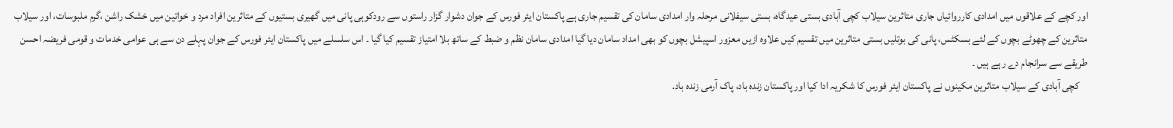اور کچے کے علاقوں میں امدادی کارروائیاں جاری متاثرین سیلاب کچی آبادی بستی عیدگاہ، بستی سیفلانی مرحلہ وار امدادی سامان کی تقسیم جاری ہے پاکستان ایئر فورس کے جوان دشوار گزار راستوں سے رودکوہی پانی میں گھیری بستیوں کے متاثرین افراد مرد و خواتین میں خشک راشن ،گرم ملبوسات، اور سیلاب متاثرین کے چھوٹے بچوں کے لئے بسکٹس، پانی کی بوتلیں بستی متاثرین میں تقسیم کیں علاوہ ازیں معزور اسپیشل بچوں کو بھی امداد سامان دیا گیا امدادی سامان نظم و ضبط کے ساتھ بلا امتیاز تقسیم کیا گیا ۔ اس سلسلے میں پاکستان ایئر فورس کے جوان پہلے دن سے ہی عوامی خدمات و قومی فریضہ احسن طریقے سے سرانجام دے رہے ہیں ۔
    کچی آبادی کے سیلاب متاثرین مکینوں نے پاکستان ایئر فورس کا شکریہ ادا کیا اور پاکستان زندہ باد، پاک آرمی زندہ باد.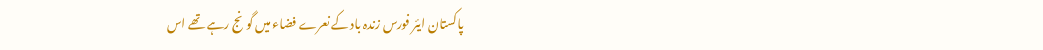پاکستان ایئر فورس زندہ باد کے نعرے فضاء میں گونج رہے تھے اس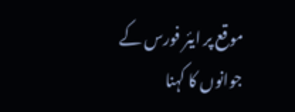موقع پر ایئر فورس کے جوانوں کا کہنا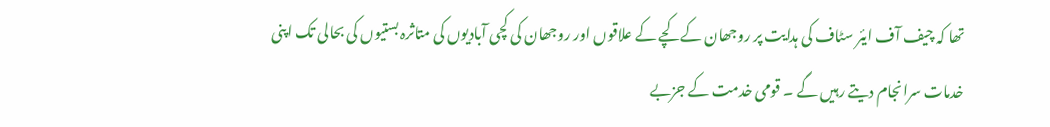تھا کہ چیف آف ایئر سٹاف کی ہدایت پر روجھان کے کچے کے علاقوں اور روجھان کی کچی آبادیوں کی متاثرہ بستیوں کی بحالی تک اپنی خدمات سرانجام دیتے رہیں گے ۔ قومی خدمت کے جزبے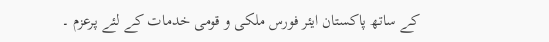کے ساتھ پاکستان ایئر فورس ملکی و قومی خدمات کے لئے پرعزم ۔